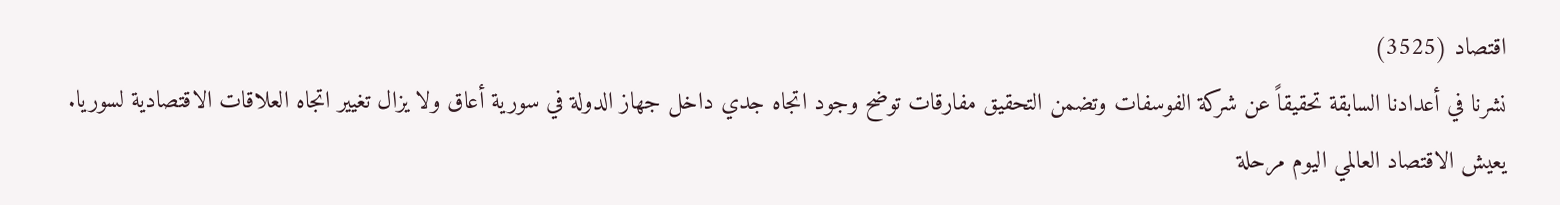اقتصاد (3525)
نشرنا في أعدادنا السابقة تحقيقاً عن شركة الفوسفات وتضمن التحقيق مفارقات توضح وجود اتجاه جدي داخل جهاز الدولة في سورية أعاق ولا يزال تغيير اتجاه العلاقات الاقتصادية لسوريا.
يعيش الاقتصاد العالمي اليوم مرحلة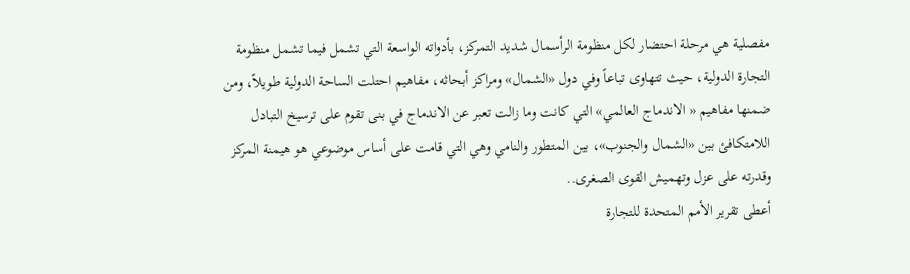مفصلية هي مرحلة احتضار لكل منظومة الرأسمال شديد التمركز، بأدواته الواسعة التي تشمل فيما تشمل منظومة التجارة الدولية، حيث تتهاوى تباعاً وفي دول «الشمال» ومراكز أبحاثه، مفاهيم احتلت الساحة الدولية طويلاً، ومن ضمنها مفاهيم « الاندماج العالمي» التي كانت وما زالت تعبر عن الاندماج في بنى تقوم على ترسيخ التبادل اللامتكافئ بين «الشمال والجنوب»، بين المتطور والنامي وهي التي قامت على أساس موضوعي هو هيمنة المركز وقدرته على عزل وتهميش القوى الصغرى..
أعطى تقرير الأمم المتحدة للتجارة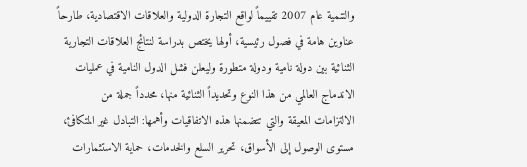والتنمية عام 2007 تقييماً لواقع التجارة الدولية والعلاقات الاقتصادية، طارحاً عناوين هامة في فصول رئيسية، أولها يختص بدراسة لنتائج العلاقات التجارية الثنائية بين دولة نامية ودولة متطورة وليعلن فشل الدول النامية في عمليات الاندماج العالمي من هذا النوع وتحديداً الثنائية منها، محدداً جملة من الالتزامات المعيقة والتي تتضمنها هذه الاتفاقيات وأهمها: التبادل غير المتكافئ، مستوى الوصول إلى الأسواق، تحرير السلع والخدمات، حماية الاستثمارات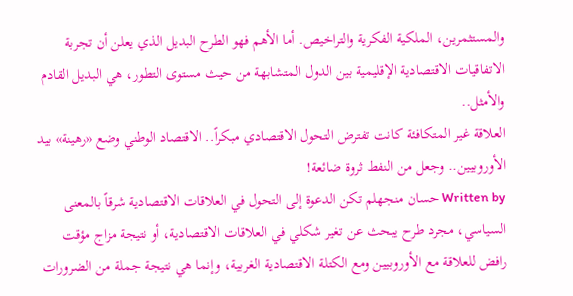والمستثمرين، الملكية الفكرية والتراخيص. أما الأهم فهو الطرح البديل الذي يعلن أن تجربة الاتفاقيات الاقتصادية الإقليمية بين الدول المتشابهة من حيث مستوى التطور، هي البديل القادم والأمثل..
العلاقة غير المتكافئة كانت تفترض التحول الاقتصادي مبكراً.. الاقتصاد الوطني وضع «رهينة» بيد الأوروبيين.. وجعل من النفط ثروة ضائعة!
Written by حسان منجهلم تكن الدعوة إلى التحول في العلاقات الاقتصادية شرقاً بالمعنى السياسي، مجرد طرح يبحث عن تغير شكلي في العلاقات الاقتصادية، أو نتيجة مزاج مؤقت رافض للعلاقة مع الأوروبيين ومع الكتلة الاقتصادية الغربية، وإنما هي نتيجة جملة من الضرورات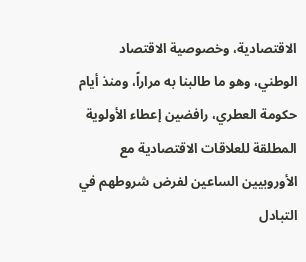الاقتصادية، وخصوصية الاقتصاد الوطني، وهو ما طالبنا به مراراً، ومنذ أيام حكومة العطري، رافضين إعطاء الأولوية المطلقة للعلاقات الاقتصادية مع الأوروبيين الساعين لفرض شروطهم في التبادل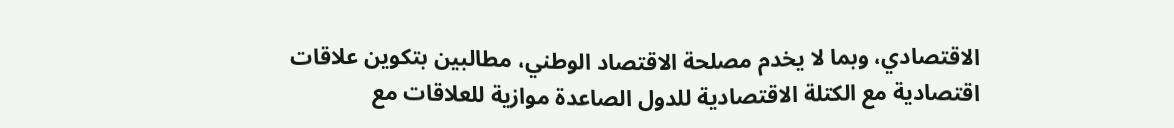الاقتصادي، وبما لا يخدم مصلحة الاقتصاد الوطني، مطالبين بتكوين علاقات اقتصادية مع الكتلة الاقتصادية للدول الصاعدة موازية للعلاقات مع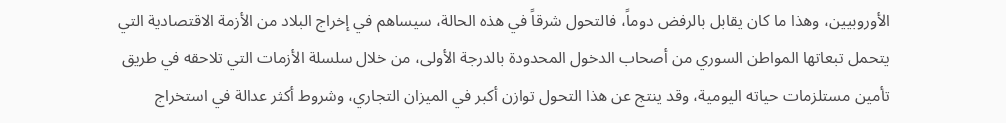الأوروبيين، وهذا ما كان يقابل بالرفض دوماً، فالتحول شرقاً في هذه الحالة، سيساهم في إخراج البلاد من الأزمة الاقتصادية التي يتحمل تبعاتها المواطن السوري من أصحاب الدخول المحدودة بالدرجة الأولى، من خلال سلسلة الأزمات التي تلاحقه في طريق تأمين مستلزمات حياته اليومية، وقد ينتج عن هذا التحول توازن أكبر في الميزان التجاري، وشروط أكثر عدالة في استخراج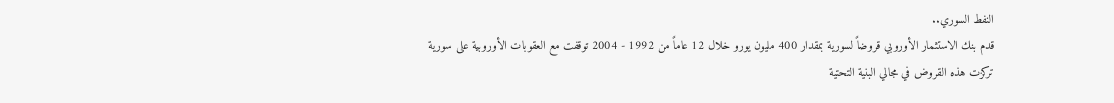النفط السوري..
قدم بنك الاستثمار الأوروبي قروضاً لسورية بمقدار 400 مليون يورو خلال 12 عاماً من 1992 - 2004 توقفت مع العقوبات الأوروبية على سورية تركزت هذه القروض في مجالي البنية التحتية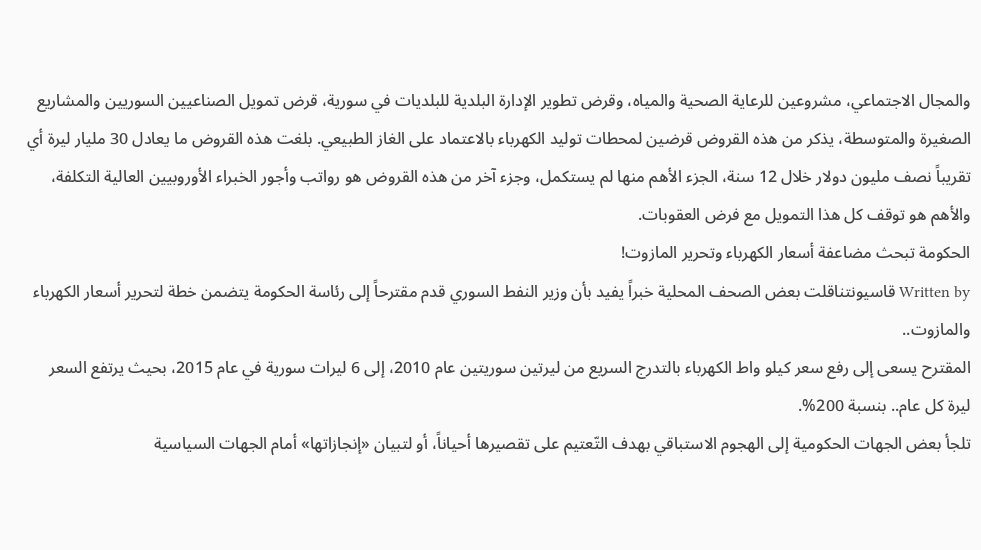والمجال الاجتماعي، مشروعين للرعاية الصحية والمياه، وقرض تطوير الإدارة البلدية للبلديات في سورية، قرض تمويل الصناعيين السوريين والمشاريع الصغيرة والمتوسطة، يذكر من هذه القروض قرضين لمحطات توليد الكهرباء بالاعتماد على الغاز الطبيعي. بلغت هذه القروض ما يعادل 30 مليار ليرة أي تقريباً نصف مليون دولار خلال 12 سنة، الجزء الأهم منها لم يستكمل، وجزء آخر من هذه القروض هو رواتب وأجور الخبراء الأوروبيين العالية التكلفة، والأهم هو توقف كل هذا التمويل مع فرض العقوبات.
الحكومة تبحث مضاعفة أسعار الكهرباء وتحرير المازوت!
Written by قاسيونتناقلت بعض الصحف المحلية خبراً يفيد بأن وزير النفط السوري قدم مقترحاً إلى رئاسة الحكومة يتضمن خطة لتحرير أسعار الكهرباء والمازوت..
المقترح يسعى إلى رفع سعر كيلو واط الكهرباء بالتدرج السريع من ليرتين سوريتين عام 2010، إلى 6 ليرات سورية في عام 2015، بحيث يرتفع السعر ليرة كل عام.. بنسبة 200%.
تلجأ بعض الجهات الحكومية إلى الهجوم الاستباقي بهدف التّعتيم على تقصيرها أحياناً، أو لتبيان «إنجازاتها» أمام الجهات السياسية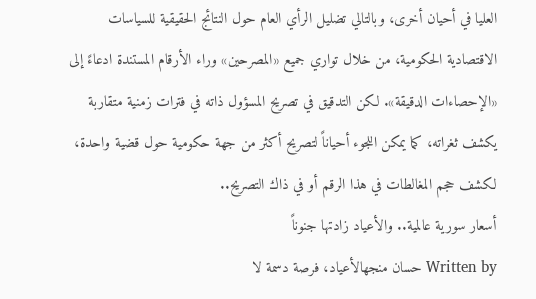العليا في أحيان أخرى، وبالتالي تضليل الرأي العام حول النتائج الحقيقية للسياسات الاقتصادية الحكومية، من خلال تواري جميع «المصرحين» وراء الأرقام المستندة ادعاءً إلى «الإحصاءات الدقيقة». لكن التدقيق في تصريح المسؤول ذاته في فترات زمنية متقاربة يكشف ثغراته، كما يمكن اللجوء أحياناً لتصريح أكثر من جهة حكومية حول قضية واحدة، لكشف حجم المغالطات في هذا الرقم أو في ذاك التصريح..
أسعار سورية عالمية.. والأعياد زادتها جنوناً
Written by حسان منجهالأعياد، فرصة دسمة لا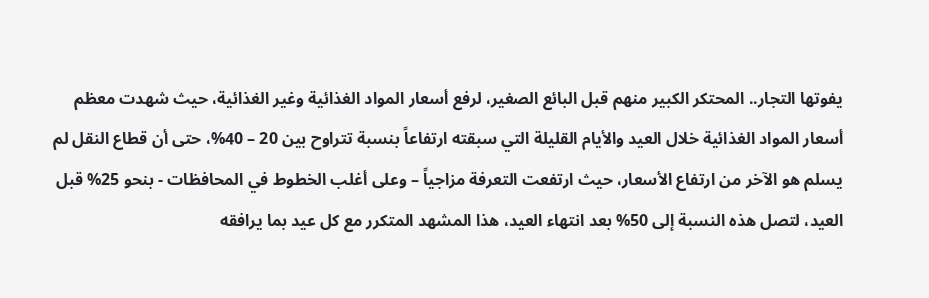يفوتها التجار.. المحتكر الكبير منهم قبل البائع الصغير، لرفع أسعار المواد الغذائية وغير الغذائية، حيث شهدت معظم أسعار المواد الغذائية خلال العيد والأيام القليلة التي سبقته ارتفاعاً بنسبة تتراوح بين 20 – 40%، حتى أن قطاع النقل لم يسلم هو الآخر من ارتفاع الأسعار، حيث ارتفعت التعرفة مزاجياً – وعلى أغلب الخطوط في المحافظات - بنحو 25% قبل العيد، لتصل هذه النسبة إلى 50% بعد انتهاء العيد، هذا المشهد المتكرر مع كل عيد بما يرافقه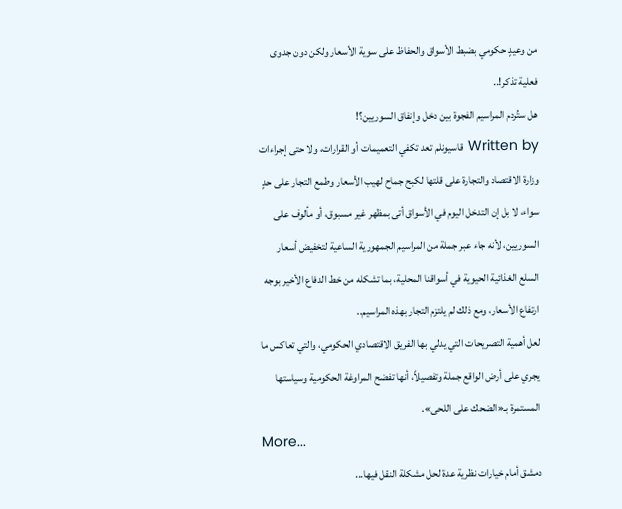من وعيدٍ حكومي بضبط الأسواق والحفاظ على سوية الأسعار ولكن دون جدوى فعلية تذكر!..
هل ستُردم المراسيم الفجوة بين دخل وإنفاق السوريين؟!
Written by قاسيونلم تعد تكفي التعميمات أو القرارات، ولا حتى إجراءات وزارة الاقتصاد والتجارة على قلتها لكبح جماح لهيب الأسعار وطمع التجار على حدٍ سواء، لا بل إن التدخل اليوم في الأسواق أتى بمظهر غير مسبوق، أو مألوف على السوريين، لأنه جاء عبر جملة من المراسيم الجمهورية الساعية لتخفيض أسعار السلع الغذائية الحيوية في أسواقنا المحلية، بما تشكله من خط الدفاع الأخير بوجه ارتفاع الأسعار، ومع ذلك لم يلتزم التجار بهذه المراسيم..
لعل أهمية التصريحات التي يدلي بها الفريق الاقتصادي الحكومي، والتي تعاكس ما يجري على أرض الواقع جملة وتفصيلاً، أنها تفضح المراوغة الحكومية وسياستها المستمرة بـ«الضحك على اللحى».
More...
دمشق أمام خيارات نظرية عدة لحل مشكلة النقل فيها...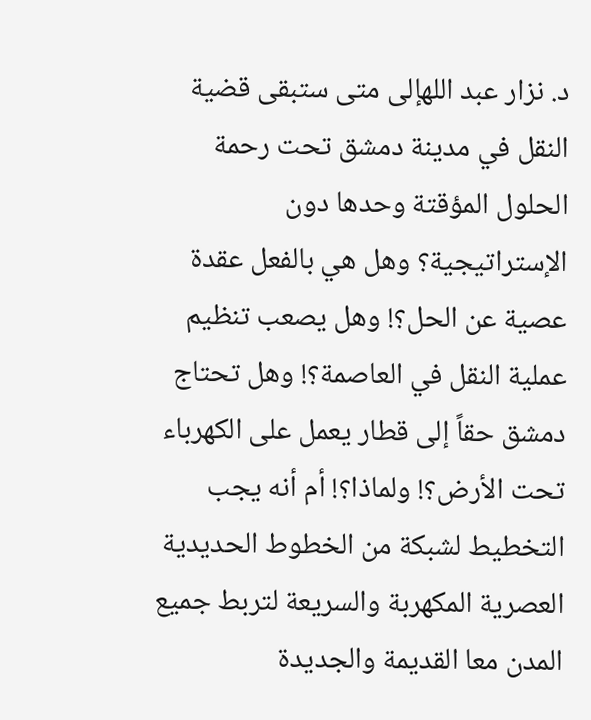د. نزار عبد اللهإلى متى ستبقى قضية النقل في مدينة دمشق تحت رحمة الحلول المؤقتة وحدها دون الإستراتيجية؟ وهل هي بالفعل عقدة عصية عن الحل؟! وهل يصعب تنظيم عملية النقل في العاصمة؟! وهل تحتاج دمشق حقاً إلى قطار يعمل على الكهرباء تحت الأرض؟! ولماذا؟! أم أنه يجب التخطيط لشبكة من الخطوط الحديدية العصرية المكهربة والسريعة لتربط جميع المدن معا القديمة والجديدة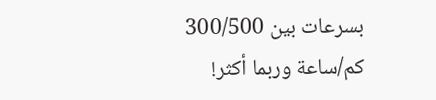بسرعات بين 300/500 كم/ساعة وربما أكثر!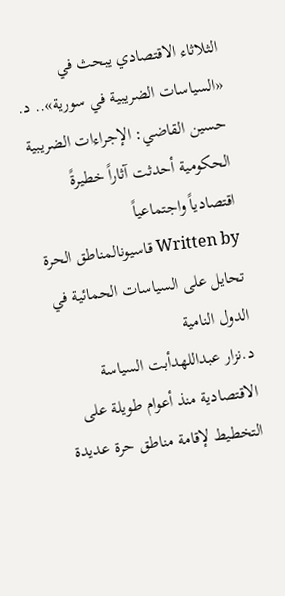الثلاثاء الاقتصادي يبحث في «السياسات الضريبية في سورية».. د. حسين القاضي: الإجراءات الضريبية الحكومية أحدثت آثاراً خطيرةً اقتصادياً واجتماعياً
Written by قاسيونالمناطق الحرة تحايل على السياسات الحمائية في الدول النامية
د.نزار عبداللهدأبت السياسة الاقتصادية منذ أعوام طويلة على التخطيط لإقامة مناطق حرة عديدة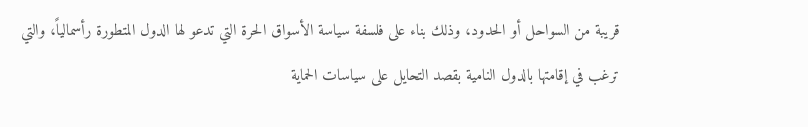قريبة من السواحل أو الحدود، وذلك بناء على فلسفة سياسة الأسواق الحرة التي تدعو لها الدول المتطورة رأسمالياً، والتي ترغب في إقامتها بالدول النامية بقصد التحايل على سياسات الحماية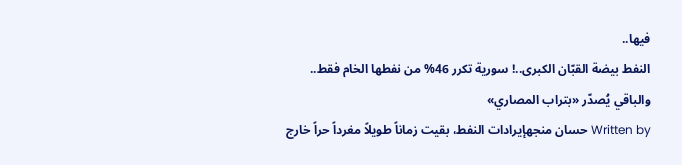فيها..
النفط بيضة القبّان الكبرى..! سورية تكرر 46% من نفطها الخام فقط.. والباقي يُصدّر «بتراب المصاري»
Written by حسان منجهإيرادات النفط، بقيت زماناً طويلاً مغرداً حراً خارج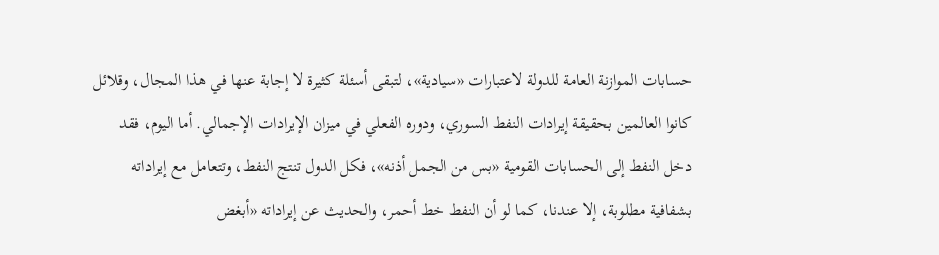حسابات الموازنة العامة للدولة لاعتبارات «سيادية»، لتبقى أسئلة كثيرة لا إجابة عنها في هذا المجال، وقلائل كانوا العالمين بحقيقة إيرادات النفط السوري، ودوره الفعلي في ميزان الإيرادات الإجمالي. أما اليوم، فقد دخل النفط إلى الحسابات القومية «بس من الجمل أذنه»، فكل الدول تنتج النفط، وتتعامل مع إيراداته بشفافية مطلوبة، إلا عندنا، كما لو أن النفط خط أحمر، والحديث عن إيراداته «أبغض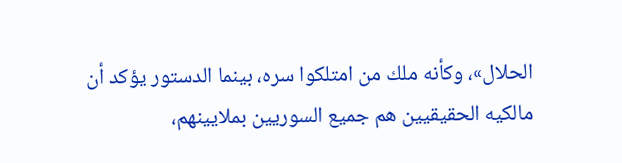الحلال»، وكأنه ملك من امتلكوا سره، بينما الدستور يؤكد أن مالكيه الحقيقيين هم جميع السوريين بملايينهم،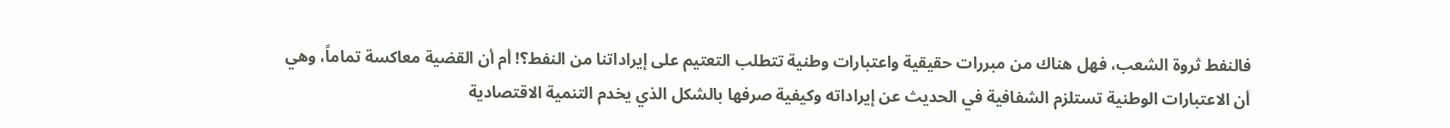فالنفط ثروة الشعب، فهل هناك من مبررات حقيقية واعتبارات وطنية تتطلب التعتيم على إيراداتنا من النفط؟! أم أن القضية معاكسة تماماً، وهي أن الاعتبارات الوطنية تستلزم الشفافية في الحديث عن إيراداته وكيفية صرفها بالشكل الذي يخدم التنمية الاقتصادية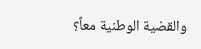والقضية الوطنية معاً؟